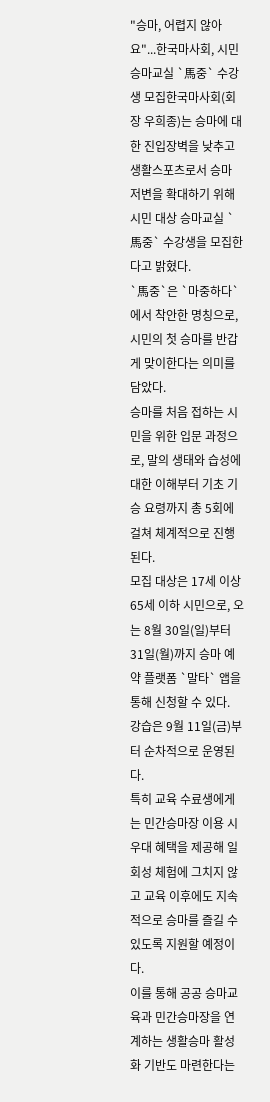"승마, 어렵지 않아요"...한국마사회, 시민 승마교실 `馬중` 수강생 모집한국마사회(회장 우희종)는 승마에 대한 진입장벽을 낮추고 생활스포츠로서 승마 저변을 확대하기 위해 시민 대상 승마교실 `馬중` 수강생을 모집한다고 밝혔다.
`馬중`은 `마중하다`에서 착안한 명칭으로, 시민의 첫 승마를 반갑게 맞이한다는 의미를 담았다.
승마를 처음 접하는 시민을 위한 입문 과정으로, 말의 생태와 습성에 대한 이해부터 기초 기승 요령까지 총 5회에 걸쳐 체계적으로 진행된다.
모집 대상은 17세 이상 65세 이하 시민으로, 오는 8월 30일(일)부터 31일(월)까지 승마 예약 플랫폼 `말타` 앱을 통해 신청할 수 있다.
강습은 9월 11일(금)부터 순차적으로 운영된다.
특히 교육 수료생에게는 민간승마장 이용 시 우대 혜택을 제공해 일회성 체험에 그치지 않고 교육 이후에도 지속적으로 승마를 즐길 수 있도록 지원할 예정이다.
이를 통해 공공 승마교육과 민간승마장을 연계하는 생활승마 활성화 기반도 마련한다는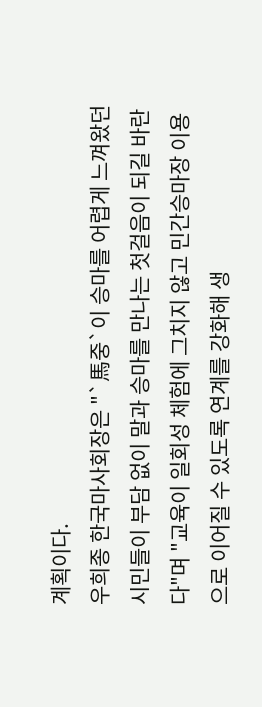계획이다.
우희종 한국마사회장은 "`馬중`이 승마를 어렵게 느껴왔던 시민들이 부담 없이 말과 승마를 만나는 첫걸음이 되길 바란다"며 "교육이 일회성 체험에 그치지 않고 민간승마장 이용으로 이어질 수 있도록 연계를 강화해 생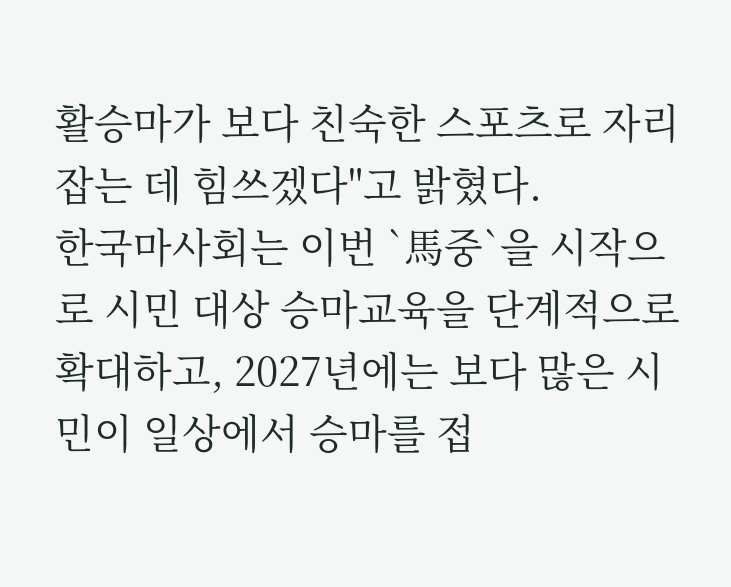활승마가 보다 친숙한 스포츠로 자리 잡는 데 힘쓰겠다"고 밝혔다.
한국마사회는 이번 `馬중`을 시작으로 시민 대상 승마교육을 단계적으로 확대하고, 2027년에는 보다 많은 시민이 일상에서 승마를 접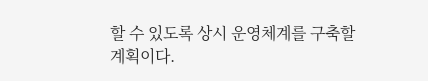할 수 있도록 상시 운영체계를 구축할 계획이다.